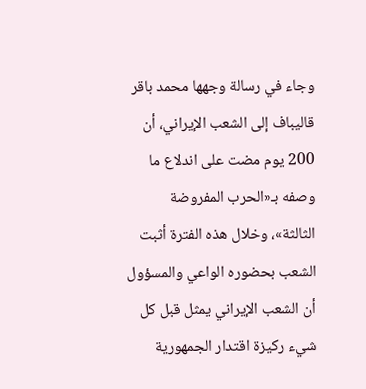وجاء في رسالة وجهها محمد باقر قاليباف إلى الشعب الإيراني، أن 200 يوم مضت على اندلاع ما وصفه بـ«الحرب المفروضة الثالثة»، وخلال هذه الفترة أثبت الشعب بحضوره الواعي والمسؤول أن الشعب الإيراني يمثل قبل كل شيء ركيزة اقتدار الجمهورية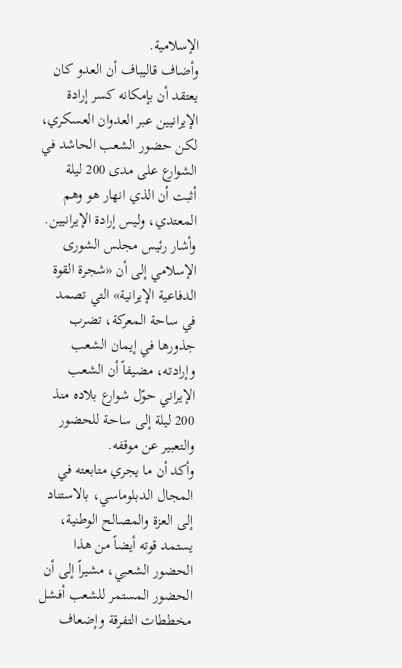الإسلامية.
وأضاف قاليباف أن العدو كان يعتقد أن بإمكانه كسر إرادة الإيرانيين عبر العدوان العسكري، لكن حضور الشعب الحاشد في الشوارع على مدى 200 ليلة أثبت أن الذي انهار هو وهم المعتدي، وليس إرادة الإيرانيين.
وأشار رئيس مجلس الشورى الإسلامي إلى أن «شجرة القوة الدفاعية الإيرانية» التي تصمد في ساحة المعركة، تضرب جذورها في إيمان الشعب وإرادته، مضيفاً أن الشعب الإيراني حوّل شوارع بلاده منذ 200 ليلة إلى ساحة للحضور والتعبير عن موقفه.
وأكد أن ما يجري متابعته في المجال الدبلوماسي، بالاستناد إلى العزة والمصالح الوطنية، يستمد قوته أيضاً من هذا الحضور الشعبي، مشيراً إلى أن الحضور المستمر للشعب أفشل مخططات التفرقة وإضعاف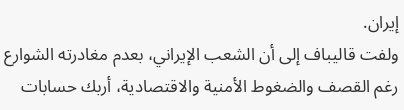إيران.
ولفت قاليباف إلى أن الشعب الإيراني، بعدم مغادرته الشوارع رغم القصف والضغوط الأمنية والاقتصادية، أربك حسابات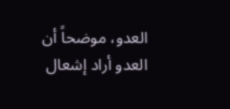العدو، موضحاً أن العدو أراد إشعال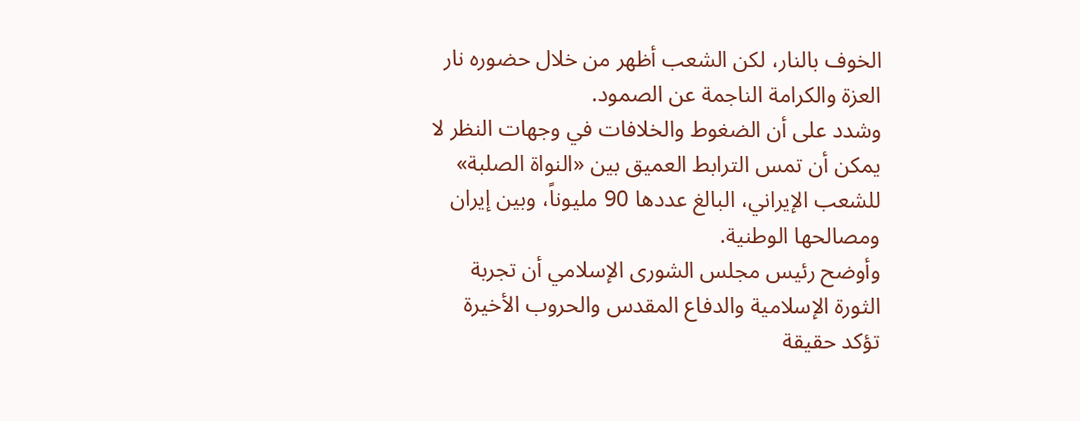الخوف بالنار، لكن الشعب أظهر من خلال حضوره نار العزة والكرامة الناجمة عن الصمود.
وشدد على أن الضغوط والخلافات في وجهات النظر لا يمكن أن تمس الترابط العميق بين «النواة الصلبة» للشعب الإيراني، البالغ عددها 90 مليوناً، وبين إيران ومصالحها الوطنية.
وأوضح رئيس مجلس الشورى الإسلامي أن تجربة الثورة الإسلامية والدفاع المقدس والحروب الأخيرة تؤكد حقيقة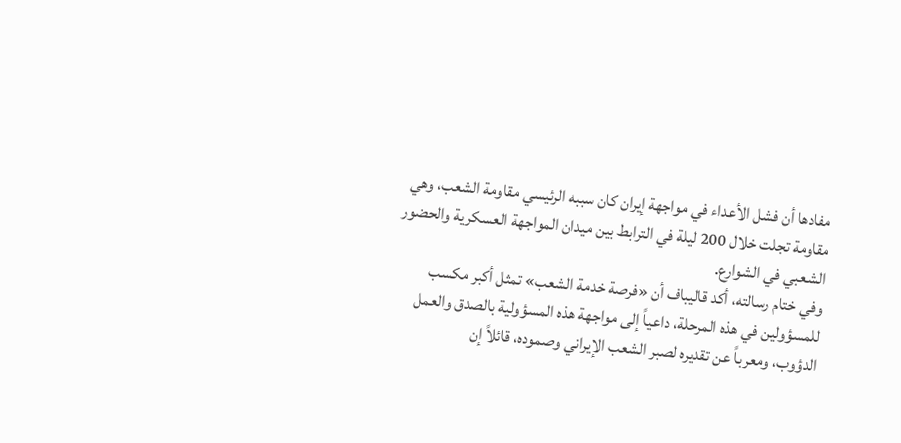مفادها أن فشل الأعداء في مواجهة إيران كان سببه الرئيسي مقاومة الشعب، وهي مقاومة تجلت خلال 200 ليلة في الترابط بين ميدان المواجهة العسكرية والحضور الشعبي في الشوارع.
وفي ختام رسالته، أكد قاليباف أن «فرصة خدمة الشعب» تمثل أكبر مكسب للمسؤولين في هذه المرحلة، داعياً إلى مواجهة هذه المسؤولية بالصدق والعمل الدؤوب، ومعرباً عن تقديره لصبر الشعب الإيراني وصموده، قائلاً إن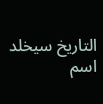التاريخ سيخلد اسم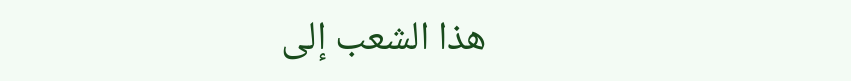هذا الشعب إلى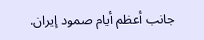جانب أعظم أيام صمود إيران.